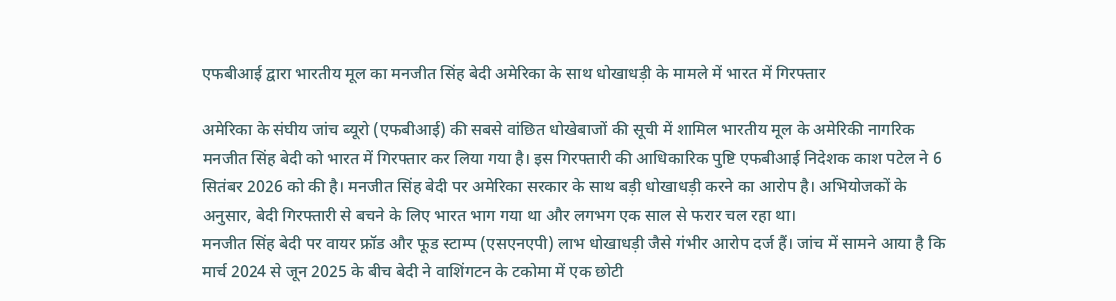एफबीआई द्वारा भारतीय मूल का मनजीत सिंह बेदी अमेरिका के साथ धोखाधड़ी के मामले में भारत में गिरफ्तार

अमेरिका के संघीय जांच ब्यूरो (एफबीआई) की सबसे वांछित धोखेबाजों की सूची में शामिल भारतीय मूल के अमेरिकी नागरिक मनजीत सिंह बेदी को भारत में गिरफ्तार कर लिया गया है। इस गिरफ्तारी की आधिकारिक पुष्टि एफबीआई निदेशक काश पटेल ने 6 सितंबर 2026 को की है। मनजीत सिंह बेदी पर अमेरिका सरकार के साथ बड़ी धोखाधड़ी करने का आरोप है। अभियोजकों के अनुसार, बेदी गिरफ्तारी से बचने के लिए भारत भाग गया था और लगभग एक साल से फरार चल रहा था।
मनजीत सिंह बेदी पर वायर फ्रॉड और फूड स्टाम्प (एसएनएपी) लाभ धोखाधड़ी जैसे गंभीर आरोप दर्ज हैं। जांच में सामने आया है कि मार्च 2024 से जून 2025 के बीच बेदी ने वाशिंगटन के टकोमा में एक छोटी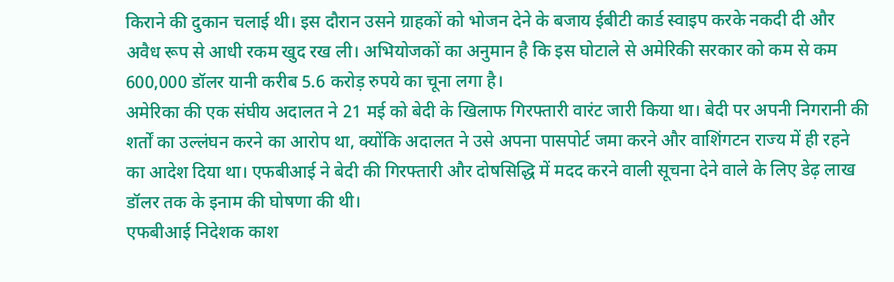किराने की दुकान चलाई थी। इस दौरान उसने ग्राहकों को भोजन देने के बजाय ईबीटी कार्ड स्वाइप करके नकदी दी और अवैध रूप से आधी रकम खुद रख ली। अभियोजकों का अनुमान है कि इस घोटाले से अमेरिकी सरकार को कम से कम 600,000 डॉलर यानी करीब 5.6 करोड़ रुपये का चूना लगा है।
अमेरिका की एक संघीय अदालत ने 21 मई को बेदी के खिलाफ गिरफ्तारी वारंट जारी किया था। बेदी पर अपनी निगरानी की शर्तों का उल्लंघन करने का आरोप था, क्योंकि अदालत ने उसे अपना पासपोर्ट जमा करने और वाशिंगटन राज्य में ही रहने का आदेश दिया था। एफबीआई ने बेदी की गिरफ्तारी और दोषसिद्धि में मदद करने वाली सूचना देने वाले के लिए डेढ़ लाख डॉलर तक के इनाम की घोषणा की थी।
एफबीआई निदेशक काश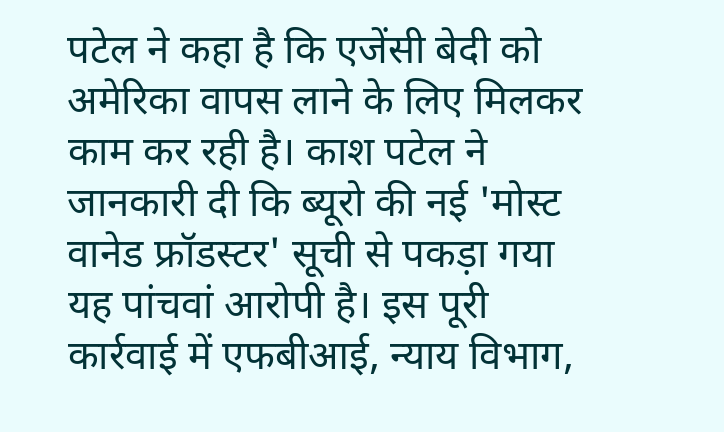पटेल ने कहा है कि एजेंसी बेदी को अमेरिका वापस लाने के लिए मिलकर काम कर रही है। काश पटेल ने जानकारी दी कि ब्यूरो की नई 'मोस्ट वानेड फ्रॉडस्टर' सूची से पकड़ा गया यह पांचवां आरोपी है। इस पूरी कार्रवाई में एफबीआई, न्याय विभाग,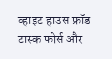व्हाइट हाउस फ्रॉड टास्क फोर्स और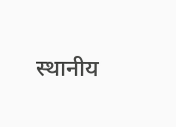स्थानीय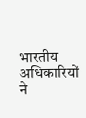भारतीय अधिकारियों ने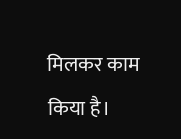मिलकर काम किया है।